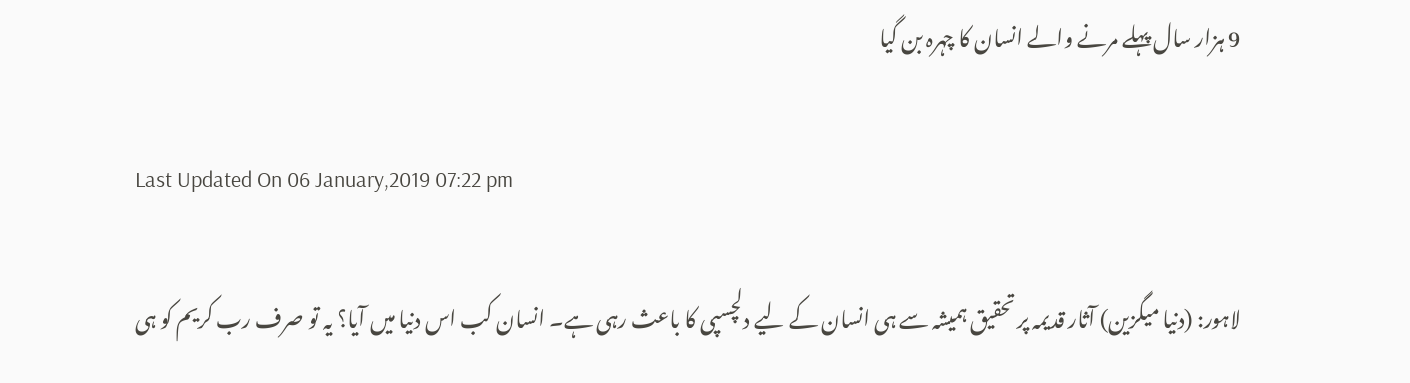9 ہزار سال پہلے مرنے والے انسان کا چہرہ بن گیا

Last Updated On 06 January,2019 07:22 pm

لاہور: (دنیا میگزین) آثار قدیمہ پر تحقیق ہمیشہ سے ہی انسان کے لیے دلچسپی کا باعث رہی ہے۔ انسان کب اس دنیا میں آیا؟ یہ تو صرف رب کریم کو ہی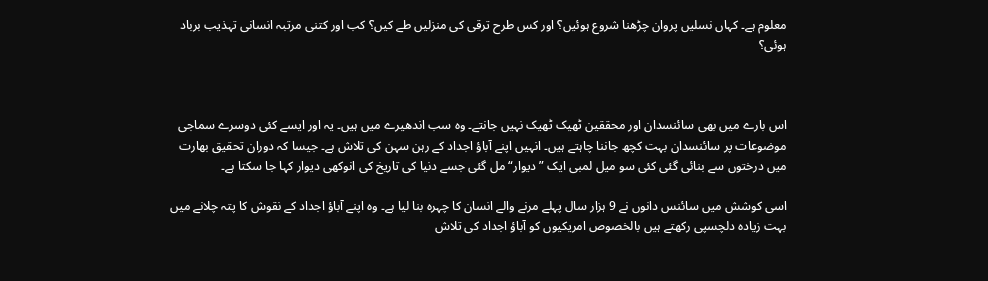معلوم ہے۔ کہاں نسلیں پروان چڑھنا شروع ہوئیں؟ اور کس طرح ترقی کی منزلیں طے کیں؟ کب اور کتنی مرتبہ انسانی تہذیب برباد ہوئی؟



اس بارے میں بھی سائنسدان اور محققین ٹھیک ٹھیک نہیں جانتے۔ وہ سب اندھیرے میں ہیں۔ یہ اور ایسے کئی دوسرے سماجی موضوعات پر سائنسدان بہت کچھ جاننا چاہتے ہیں۔ انہیں اپنے آباؤ اجداد کے رہن سہن کی تلاش ہے۔ جیسا کہ دوران تحقیق بھارت میں درختوں سے بنائی گئی کئی سو میل لمبی ایک ”دیوار“ مل گئی جسے دنیا کی تاریخ کی انوکھی دیوار کہا جا سکتا ہے۔

اسی کوشش میں سائنس دانوں نے 9 ہزار سال پہلے مرنے والے انسان کا چہرہ بنا لیا ہے۔ وہ اپنے آباؤ اجداد کے نقوش کا پتہ چلانے میں بہت زیادہ دلچسپی رکھتے ہیں بالخصوص امریکیوں کو آباؤ اجداد کی تلاش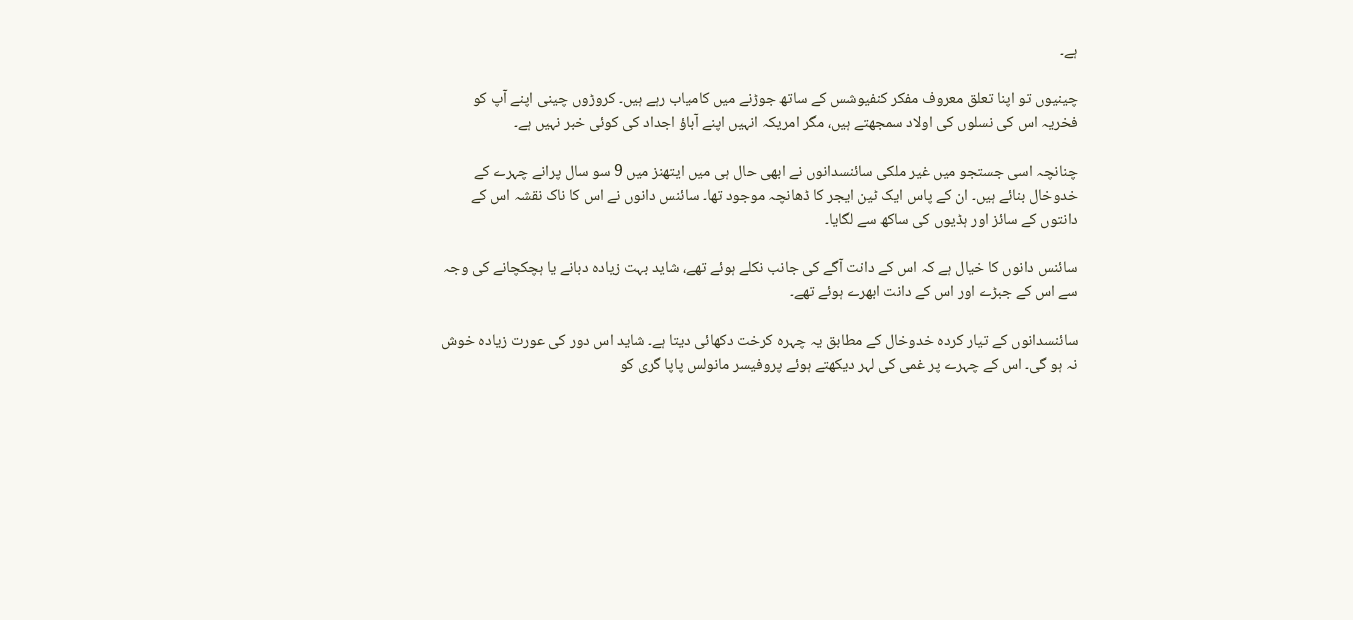ہے۔

چینیوں تو اپنا تعلق معروف مفکر کنفیوشس کے ساتھ جوڑنے میں کامیاب رہے ہیں۔ کروڑوں چینی اپنے آپ کو فخریہ اس کی نسلوں کی اولاد سمجھتے ہیں، مگر امریکہ انہیں اپنے آباؤ اجداد کی کوئی خبر نہیں ہے۔

چنانچہ اسی جستجو میں غیر ملکی سائنسدانوں نے ابھی حال ہی میں ایتھنز میں 9 سو سال پرانے چہرے کے خدوخال بنائے ہیں۔ ان کے پاس ایک ٹین ایجر کا ڈھانچہ موجود تھا۔ سائنس دانوں نے اس کا ناک نقشہ اس کے دانتوں کے سائز اور ہڈیوں کی ساکھ سے لگایا۔

سائنس دانوں کا خیال ہے کہ اس کے دانت آگے کی جانب نکلے ہوئے تھے، شاید بہت زیادہ دبانے یا ہچکچانے کی وجہ سے اس کے جبڑے اور اس کے دانت ابھرے ہوئے تھے۔

سائنسدانوں کے تیار کردہ خدوخال کے مطابق یہ چہرہ کرخت دکھائی دیتا ہے۔ شاید اس دور کی عورت زیادہ خوش نہ ہو گی۔ اس کے چہرے پر غمی کی لہر دیکھتے ہوئے پروفیسر مانولس پاپا گری کو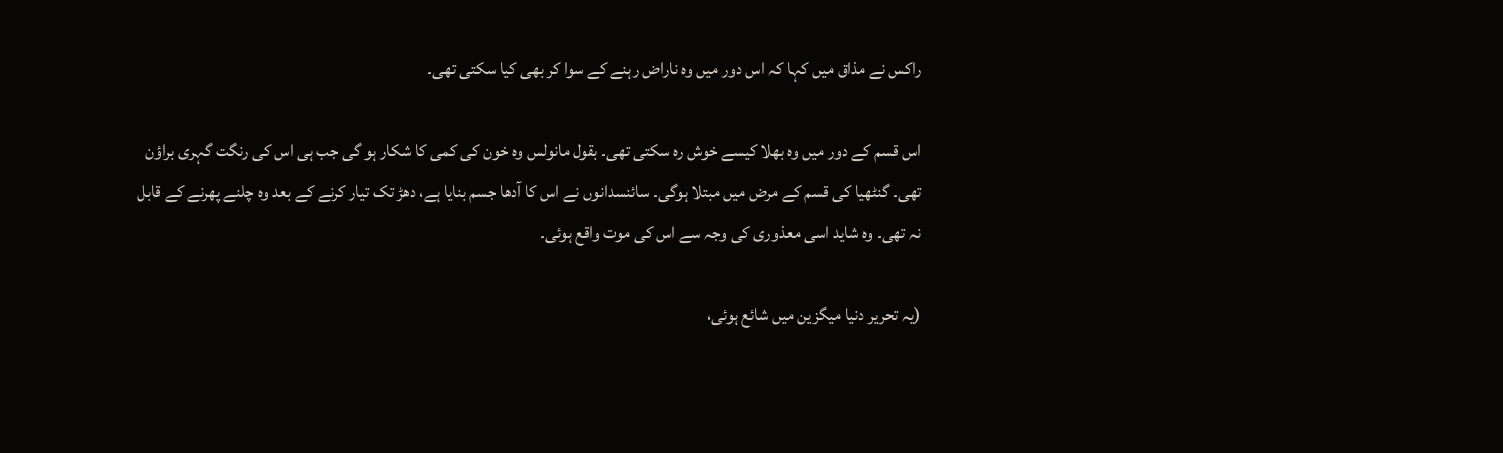راکس نے مذاق میں کہا کہ اس دور میں وہ ناراض رہنے کے سوا کر بھی کیا سکتی تھی۔

اس قسم کے دور میں وہ بھلا کیسے خوش رہ سکتی تھی۔ بقول مانولس وہ خون کی کمی کا شکار ہو گی جب ہی اس کی رنگت گہری براؤن تھی۔ گنٹھیا کی قسم کے مرض میں مبتلا ہوگی۔ سائنسدانوں نے اس کا آدھا جسم بنایا ہے، دھڑ تک تیار کرنے کے بعد وہ چلنے پھرنے کے قابل نہ تھی۔ وہ شاید اسی معذوری کی وجہ سے اس کی موت واقع ہوئی۔

(یہ تحریر دنیا میگزین میں شائع ہوئی،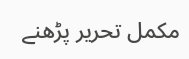مکمل تحریر پڑھنے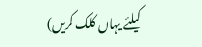کیلئے یہاں کلک کریں)